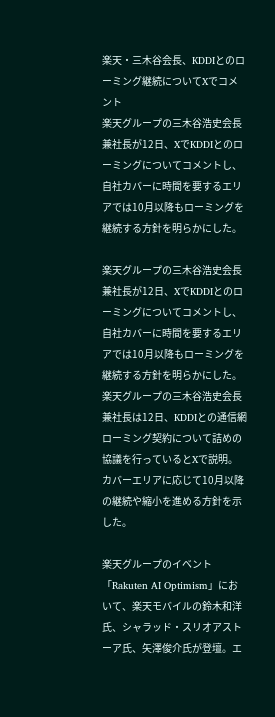楽天・三木谷会長、KDDIとのローミング継続についてXでコメント
楽天グループの三木谷浩史会長兼社長が12日、XでKDDIとのローミングについてコメントし、自社カバーに時間を要するエリアでは10月以降もローミングを継続する方針を明らかにした。

楽天グループの三木谷浩史会長兼社長が12日、XでKDDIとのローミングについてコメントし、自社カバーに時間を要するエリアでは10月以降もローミングを継続する方針を明らかにした。
楽天グループの三木谷浩史会長兼社長は12日、KDDIとの通信網ローミング契約について詰めの協議を行っているとXで説明。カバーエリアに応じて10月以降の継続や縮小を進める方針を示した。

楽天グループのイベント「Rakuten AI Optimism」において、楽天モバイルの鈴木和洋氏、シャラッド・スリオアストーア氏、矢澤俊介氏が登壇。エ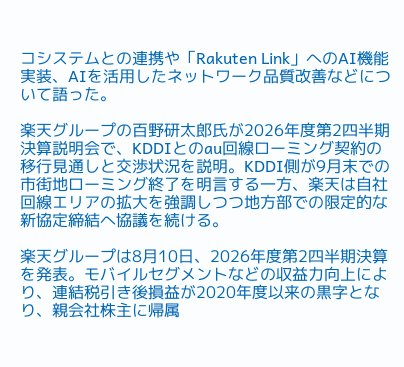コシステムとの連携や「Rakuten Link」へのAI機能実装、AIを活用したネットワーク品質改善などについて語った。

楽天グループの百野研太郎氏が2026年度第2四半期決算説明会で、KDDIとのau回線ローミング契約の移行見通しと交渉状況を説明。KDDI側が9月末での市街地ローミング終了を明言する一方、楽天は自社回線エリアの拡大を強調しつつ地方部での限定的な新協定締結へ協議を続ける。

楽天グループは8月10日、2026年度第2四半期決算を発表。モバイルセグメントなどの収益力向上により、連結税引き後損益が2020年度以来の黒字となり、親会社株主に帰属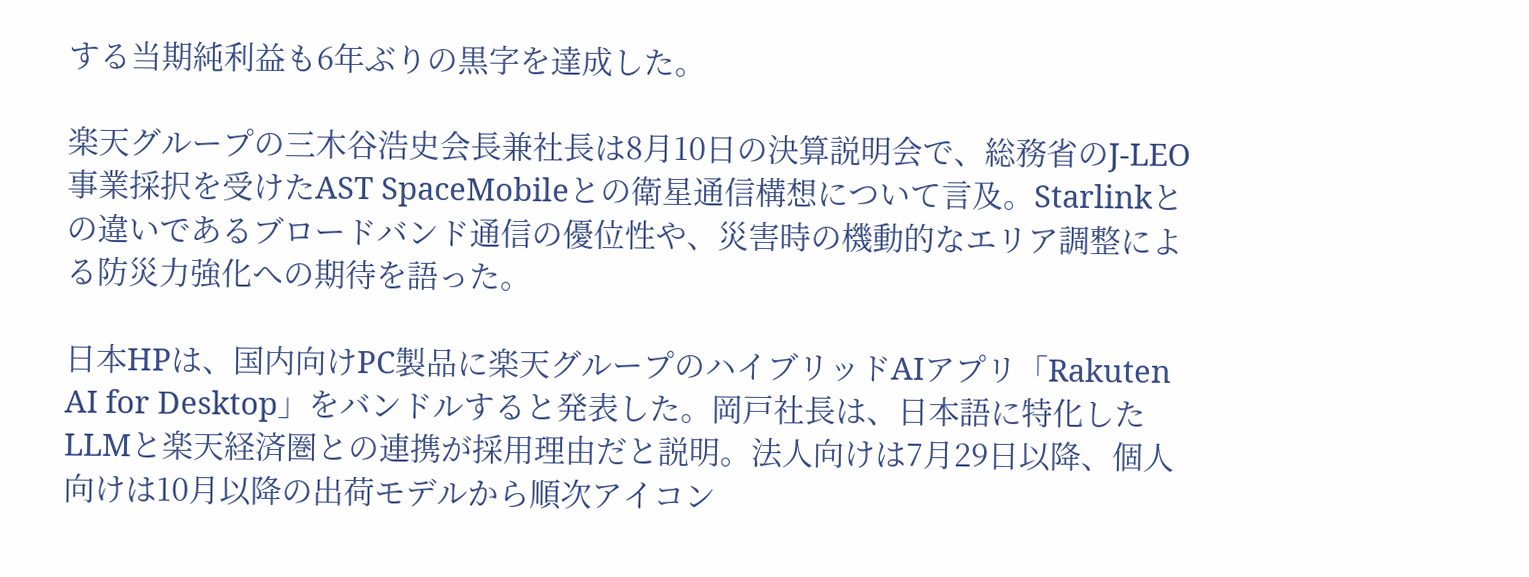する当期純利益も6年ぶりの黒字を達成した。

楽天グループの三木谷浩史会長兼社長は8月10日の決算説明会で、総務省のJ-LEO事業採択を受けたAST SpaceMobileとの衛星通信構想について言及。Starlinkとの違いであるブロードバンド通信の優位性や、災害時の機動的なエリア調整による防災力強化への期待を語った。

日本HPは、国内向けPC製品に楽天グループのハイブリッドAIアプリ「Rakuten AI for Desktop」をバンドルすると発表した。岡戸社長は、日本語に特化したLLMと楽天経済圏との連携が採用理由だと説明。法人向けは7月29日以降、個人向けは10月以降の出荷モデルから順次アイコン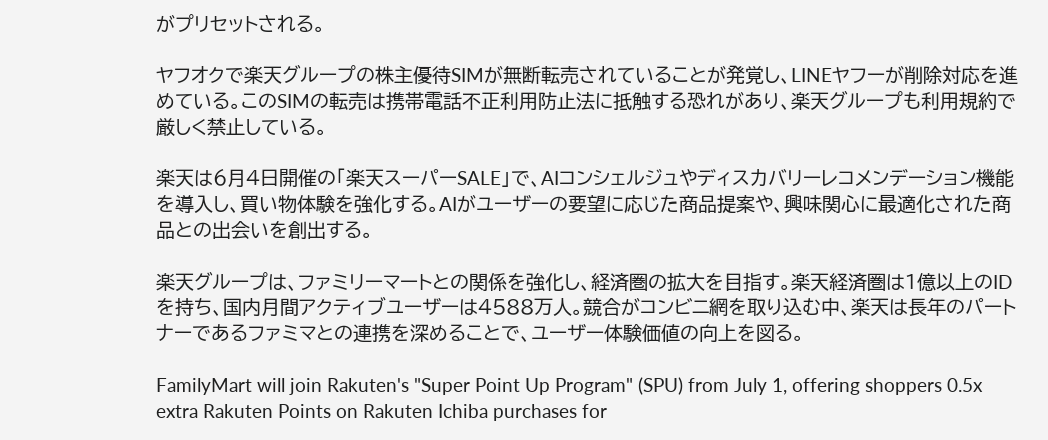がプリセットされる。

ヤフオクで楽天グループの株主優待SIMが無断転売されていることが発覚し、LINEヤフーが削除対応を進めている。このSIMの転売は携帯電話不正利用防止法に抵触する恐れがあり、楽天グループも利用規約で厳しく禁止している。

楽天は6月4日開催の「楽天スーパーSALE」で、AIコンシェルジュやディスカバリーレコメンデーション機能を導入し、買い物体験を強化する。AIがユーザーの要望に応じた商品提案や、興味関心に最適化された商品との出会いを創出する。

楽天グループは、ファミリーマートとの関係を強化し、経済圏の拡大を目指す。楽天経済圏は1億以上のIDを持ち、国内月間アクティブユーザーは4588万人。競合がコンビニ網を取り込む中、楽天は長年のパートナーであるファミマとの連携を深めることで、ユーザー体験価値の向上を図る。

FamilyMart will join Rakuten's "Super Point Up Program" (SPU) from July 1, offering shoppers 0.5x extra Rakuten Points on Rakuten Ichiba purchases for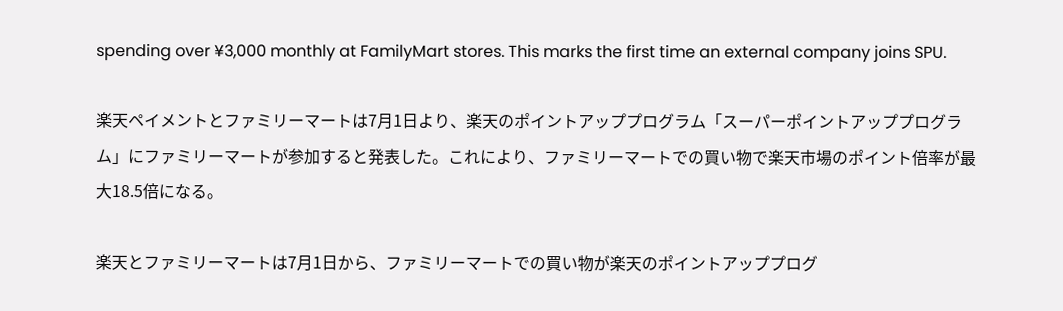spending over ¥3,000 monthly at FamilyMart stores. This marks the first time an external company joins SPU.

楽天ペイメントとファミリーマートは7月1日より、楽天のポイントアッププログラム「スーパーポイントアッププログラム」にファミリーマートが参加すると発表した。これにより、ファミリーマートでの買い物で楽天市場のポイント倍率が最大18.5倍になる。

楽天とファミリーマートは7月1日から、ファミリーマートでの買い物が楽天のポイントアッププログ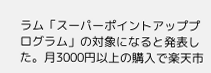ラム「スーパーポイントアッププログラム」の対象になると発表した。月3000円以上の購入で楽天市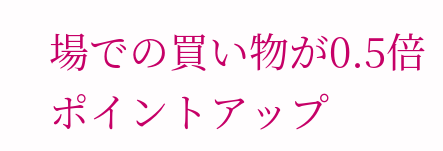場での買い物が0.5倍ポイントアップ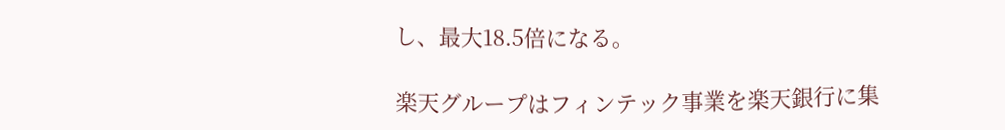し、最大18.5倍になる。

楽天グループはフィンテック事業を楽天銀行に集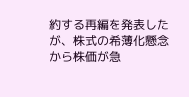約する再編を発表したが、株式の希薄化懸念から株価が急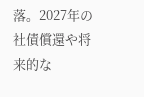落。2027年の社債償還や将来的な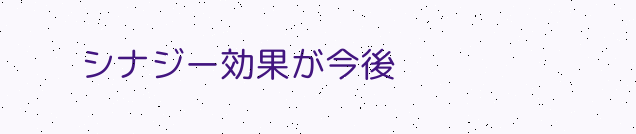シナジー効果が今後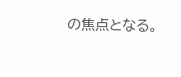の焦点となる。